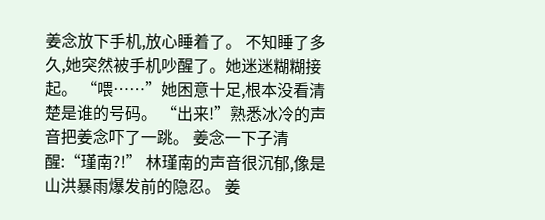姜念放下手机,放心睡着了。 不知睡了多久,她突然被手机吵醒了。她迷迷糊糊接起。 “喂……”她困意十足,根本没看清楚是谁的号码。 “出来!”熟悉冰冷的声音把姜念吓了一跳。 姜念一下子清醒:“瑾南?!” 林瑾南的声音很沉郁,像是山洪暴雨爆发前的隐忍。 姜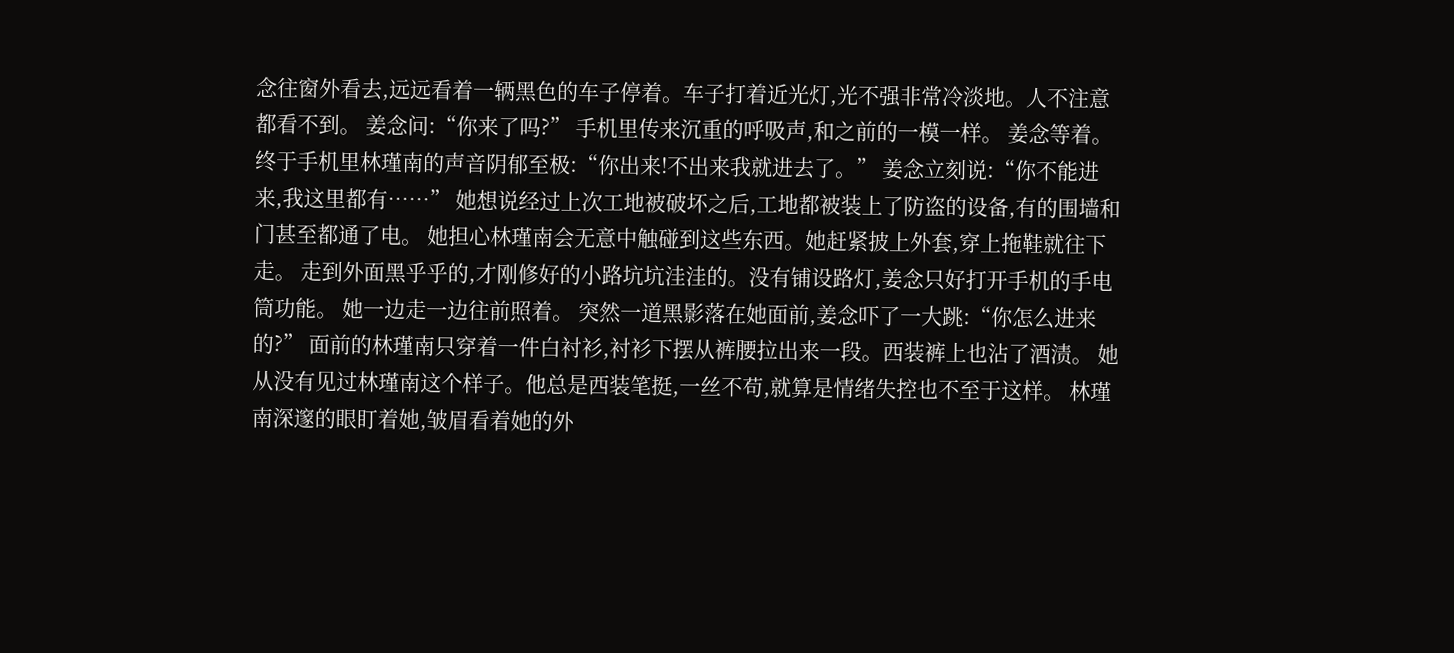念往窗外看去,远远看着一辆黑色的车子停着。车子打着近光灯,光不强非常冷淡地。人不注意都看不到。 姜念问:“你来了吗?” 手机里传来沉重的呼吸声,和之前的一模一样。 姜念等着。终于手机里林瑾南的声音阴郁至极:“你出来!不出来我就进去了。” 姜念立刻说:“你不能进来,我这里都有……” 她想说经过上次工地被破坏之后,工地都被装上了防盗的设备,有的围墙和门甚至都通了电。 她担心林瑾南会无意中触碰到这些东西。她赶紧披上外套,穿上拖鞋就往下走。 走到外面黑乎乎的,才刚修好的小路坑坑洼洼的。没有铺设路灯,姜念只好打开手机的手电筒功能。 她一边走一边往前照着。 突然一道黑影落在她面前,姜念吓了一大跳:“你怎么进来的?” 面前的林瑾南只穿着一件白衬衫,衬衫下摆从裤腰拉出来一段。西装裤上也沾了酒渍。 她从没有见过林瑾南这个样子。他总是西装笔挺,一丝不苟,就算是情绪失控也不至于这样。 林瑾南深邃的眼盯着她,皱眉看着她的外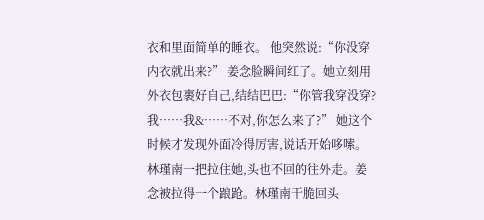衣和里面简单的睡衣。 他突然说:“你没穿内衣就出来?” 姜念脸瞬间红了。她立刻用外衣包裹好自己,结结巴巴:“你管我穿没穿?我……我&……不对,你怎么来了?” 她这个时候才发现外面冷得厉害,说话开始哆嗦。 林瑾南一把拉住她,头也不回的往外走。姜念被拉得一个踉跄。林瑾南干脆回头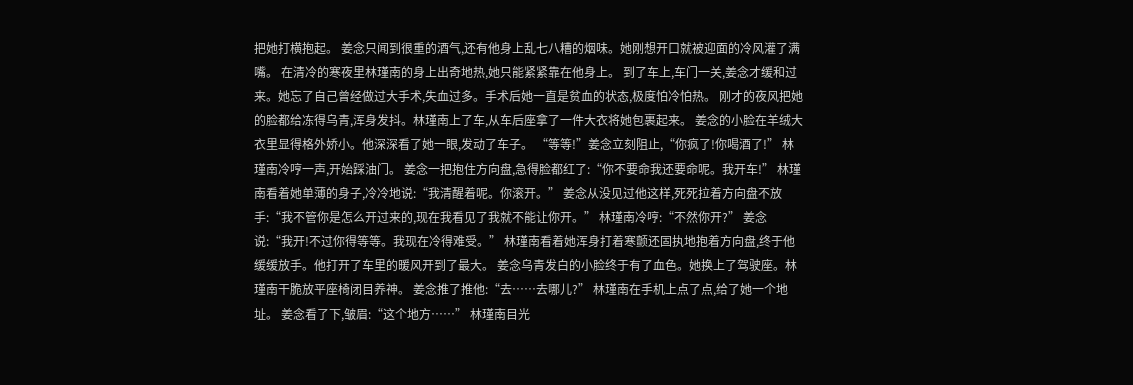把她打横抱起。 姜念只闻到很重的酒气,还有他身上乱七八糟的烟味。她刚想开口就被迎面的冷风灌了满嘴。 在清冷的寒夜里林瑾南的身上出奇地热,她只能紧紧靠在他身上。 到了车上,车门一关,姜念才缓和过来。她忘了自己曾经做过大手术,失血过多。手术后她一直是贫血的状态,极度怕冷怕热。 刚才的夜风把她的脸都给冻得乌青,浑身发抖。林瑾南上了车,从车后座拿了一件大衣将她包裹起来。 姜念的小脸在羊绒大衣里显得格外娇小。他深深看了她一眼,发动了车子。 “等等!”姜念立刻阻止,“你疯了!你喝酒了!” 林瑾南冷哼一声,开始踩油门。 姜念一把抱住方向盘,急得脸都红了:“你不要命我还要命呢。我开车!” 林瑾南看着她单薄的身子,冷冷地说:“我清醒着呢。你滚开。” 姜念从没见过他这样,死死拉着方向盘不放手:“我不管你是怎么开过来的,现在我看见了我就不能让你开。” 林瑾南冷哼:“不然你开?” 姜念说:“我开!不过你得等等。我现在冷得难受。” 林瑾南看着她浑身打着寒颤还固执地抱着方向盘,终于他缓缓放手。他打开了车里的暖风开到了最大。 姜念乌青发白的小脸终于有了血色。她换上了驾驶座。林瑾南干脆放平座椅闭目养神。 姜念推了推他:“去……去哪儿?” 林瑾南在手机上点了点,给了她一个地址。 姜念看了下,皱眉:“这个地方……” 林瑾南目光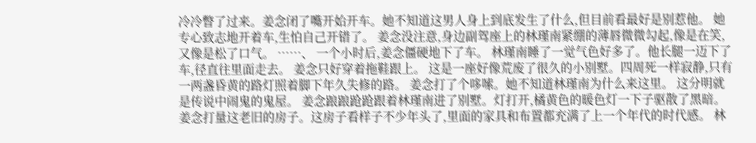冷冷瞥了过来。姜念闭了嘴开始开车。她不知道这男人身上到底发生了什么,但目前看最好是别惹他。 她专心致志地开着车,生怕自己开错了。 姜念没注意,身边副驾座上的林瑾南紧绷的薄唇微微勾起,像是在笑,又像是松了口气。 ……、 一个小时后,姜念僵硬地下了车。 林瑾南睡了一觉气色好多了。他长腿一迈下了车,径直往里面走去。 姜念只好穿着拖鞋跟上。 这是一座好像荒废了很久的小别墅。四周死一样寂静,只有一两盏昏黄的路灯照着脚下年久失修的路。 姜念打了个哆嗦。她不知道林瑾南为什么来这里。 这分明就是传说中闹鬼的鬼屋。 姜念踉踉跄跄跟着林瑾南进了别墅。灯打开,橘黄色的暖色灯一下子驱散了黑暗。 姜念打量这老旧的房子。这房子看样子不少年头了,里面的家具和布置都充满了上一个年代的时代感。 林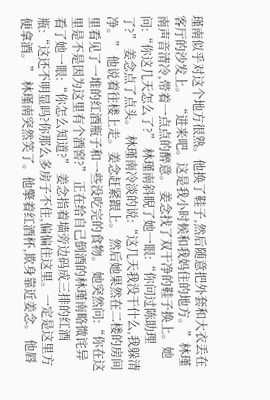瑾南似乎对这个地方很熟。他换了鞋子,然后随意把外套和大衣丢在客厅的沙发上。 “进来吧。这是我小时候和我妈住的地方。”林瑾南声音清冷,带着一点点的醉意。 姜念找了双干净的鞋子换上。她问:“你这几天怎么了?” 林瑾南斜睨了她一眼:“你问过陈助理了?” 姜念点了点头。 林瑾南冷淡的说:“这几天我没干什么,我躲清净。” 他说着往楼上走。姜念赶紧跟上。 然后她果然在二楼的房间里看见了一堆的红酒瓶子和一些没吃完的食物。 她突然问:“你在这里是不是因为这里有个酒窖?” 正在给自己倒酒的林瑾南略微诧异看了她一眼:“你怎么知道?” 姜念指着墙旁边码成三排的红酒瓶:“这还不明显吗?你那么多房子不住,偏偏住这里。一定是这里方便拿酒。” 林瑾南突然笑了。他擎着红酒杯,欺身靠近姜念。 他唇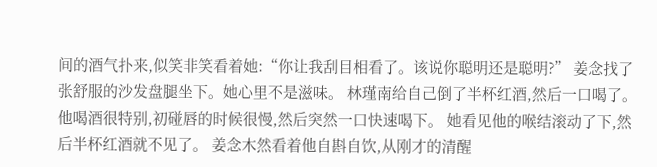间的酒气扑来,似笑非笑看着她:“你让我刮目相看了。该说你聪明还是聪明?” 姜念找了张舒服的沙发盘腿坐下。她心里不是滋味。 林瑾南给自己倒了半杯红酒,然后一口喝了。他喝酒很特别,初碰唇的时候很慢,然后突然一口快速喝下。 她看见他的喉结滚动了下,然后半杯红酒就不见了。 姜念木然看着他自斟自饮,从刚才的清醒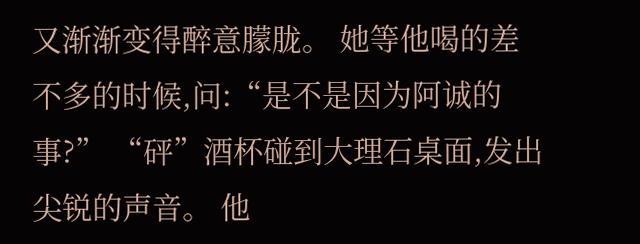又渐渐变得醉意朦胧。 她等他喝的差不多的时候,问:“是不是因为阿诚的事?” “砰”酒杯碰到大理石桌面,发出尖锐的声音。 他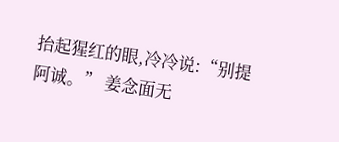抬起猩红的眼,冷冷说:“别提阿诚。” 姜念面无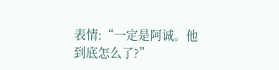表情:“一定是阿诚。他到底怎么了?”